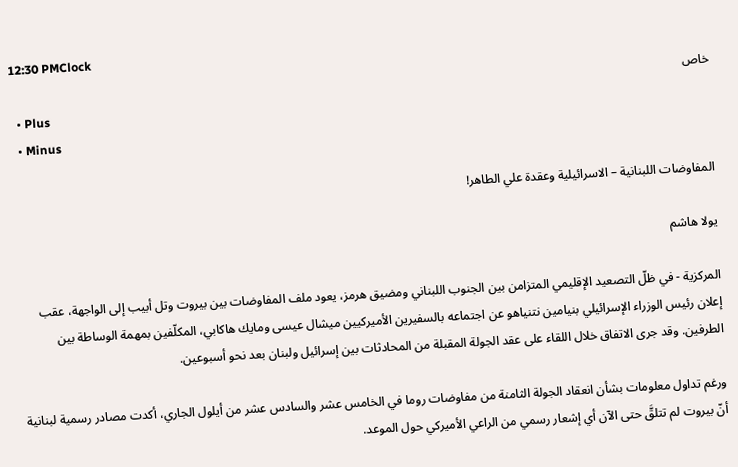12:30 PMClock
خاص
  • Plus
  • Minus

المفاوضات اللبنانية – الاسرائيلية وعقدة علي الطاهر!

يولا هاشم

المركزية - في ظلّ التصعيد الإقليمي المتزامن بين الجنوب اللبناني ومضيق هرمز، يعود ملف المفاوضات بين بيروت وتل أبيب إلى الواجهة، عقب إعلان رئيس الوزراء الإسرائيلي بنيامين نتنياهو عن اجتماعه بالسفيرين الأميركيين ميشال عيسى ومايك هاكابي، المكلّفين بمهمة الوساطة بين الطرفين. وقد جرى الاتفاق خلال اللقاء على عقد الجولة المقبلة من المحادثات بين إسرائيل ولبنان بعد نحو أسبوعين.

ورغم تداول معلومات بشأن انعقاد الجولة الثامنة من مفاوضات روما في الخامس عشر والسادس عشر من أيلول الجاري، أكدت مصادر رسمية لبنانية أنّ بيروت لم تتلقَّ حتى الآن أي إشعار رسمي من الراعي الأميركي حول الموعد.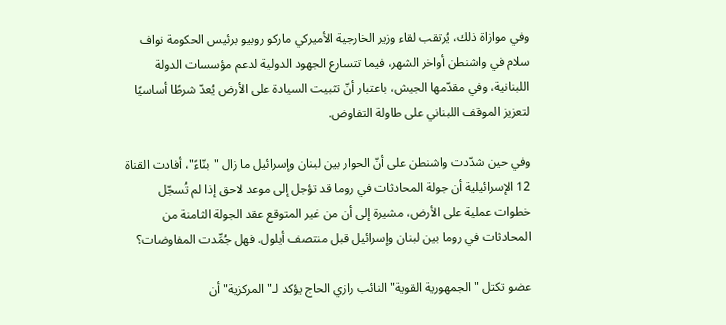وفي موازاة ذلك، يُرتقب لقاء وزير الخارجية الأميركي ماركو روبيو برئيس الحكومة نواف سلام في واشنطن أواخر الشهر، فيما تتسارع الجهود الدولية لدعم مؤسسات الدولة اللبنانية، وفي مقدّمها الجيش، باعتبار أنّ تثبيت السيادة على الأرض يُعدّ شرطًا أساسيًا لتعزيز الموقف اللبناني على طاولة التفاوض.

وفي حين شدّدت واشنطن على أنّ الحوار بين لبنان وإسرائيل ما زال "بنّاءً"، أفادت القناة 12 الإسرائيلية أن جولة المحادثات في روما قد تؤجل إلى موعد لاحق إذا لم تُسجّل خطوات عملية على الأرض، مشيرة إلى أن من غير المتوقع عقد الجولة الثامنة من المحادثات في روما بين لبنان وإسرائيل قبل منتصف أيلول. فهل جُمِّدت المفاوضات؟

عضو تكتل "الجمهورية القوية" النائب رازي الحاج يؤكد لـ"المركزية" أن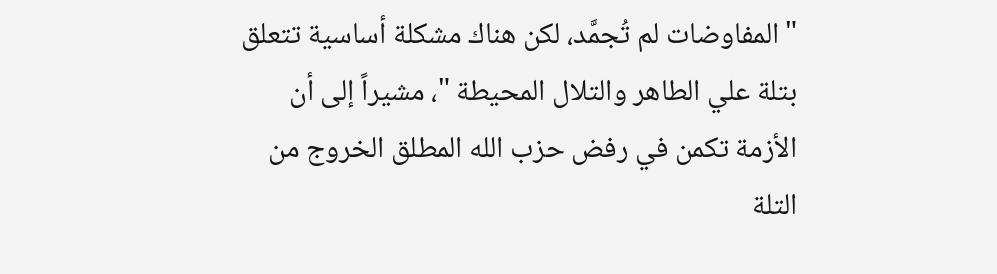"المفاوضات لم تُجمَّد، لكن هناك مشكلة أساسية تتعلق بتلة علي الطاهر والتلال المحيطة "، مشيراً إلى أن الأزمة تكمن في رفض حزب الله المطلق الخروج من التلة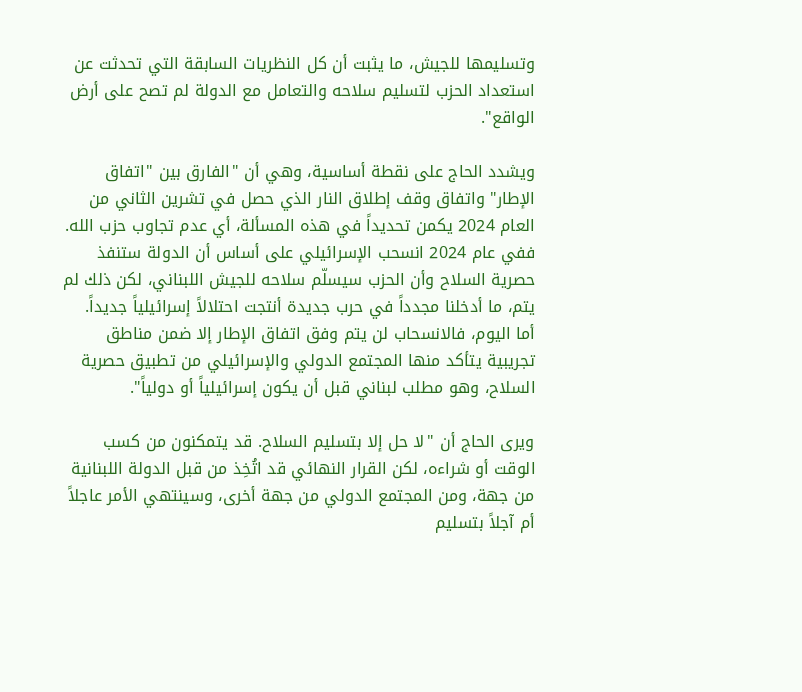وتسليمها للجيش، ما يثبت أن كل النظريات السابقة التي تحدثت عن استعداد الحزب لتسليم سلاحه والتعامل مع الدولة لم تصح على أرض الواقع".

ويشدد الحاج على نقطة أساسية، وهي أن "الفارق بين "اتفاق الإطار" واتفاق وقف إطلاق النار الذي حصل في تشرين الثاني من العام 2024 يكمن تحديداً في هذه المسألة، أي عدم تجاوب حزب الله. ففي عام 2024 انسحب الإسرائيلي على أساس أن الدولة ستنفذ حصرية السلاح وأن الحزب سيسلّم سلاحه للجيش اللبناني، لكن ذلك لم يتم، ما أدخلنا مجدداً في حرب جديدة أنتجت احتلالاً إسرائيلياً جديداً. أما اليوم، فالانسحاب لن يتم وفق اتفاق الإطار إلا ضمن مناطق تجريبية يتأكد منها المجتمع الدولي والإسرائيلي من تطبيق حصرية السلاح، وهو مطلب لبناني قبل أن يكون إسرائيلياً أو دولياً".

ويرى الحاج أن "لا حل إلا بتسليم السلاح. قد يتمكنون من كسب الوقت أو شراءه، لكن القرار النهائي قد اتُخِذ من قبل الدولة اللبنانية من جهة، ومن المجتمع الدولي من جهة أخرى، وسينتهي الأمر عاجلاً أم آجلاً بتسليم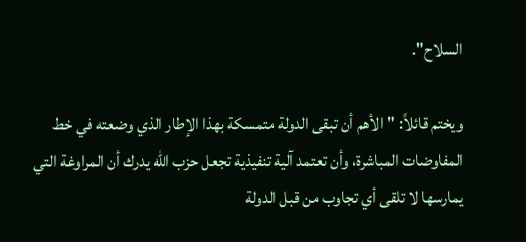السلاح".

ويختم قائلاً: "الأهم أن تبقى الدولة متمسكة بهذا الإطار الذي وضعته في خط المفاوضات المباشرة، وأن تعتمد آلية تنفيذية تجعل حزب الله يدرك أن المراوغة التي يمارسها لا تلقى أي تجاوب من قبل الدولة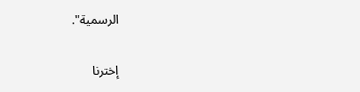الرسمية".


إخترنا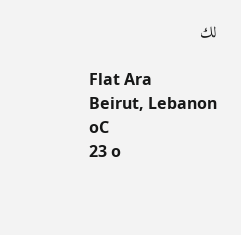لك

Flat Ara
Beirut, Lebanon
oC
23 o